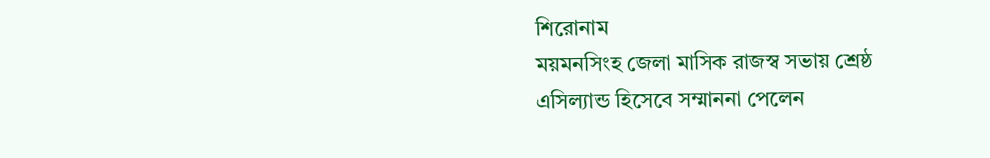শিরোনাম
ময়মনসিংহ জেলা মাসিক রাজস্ব সভায় শ্রেষ্ঠ এসিল্যান্ড হিসেবে সম্মাননা পেলেন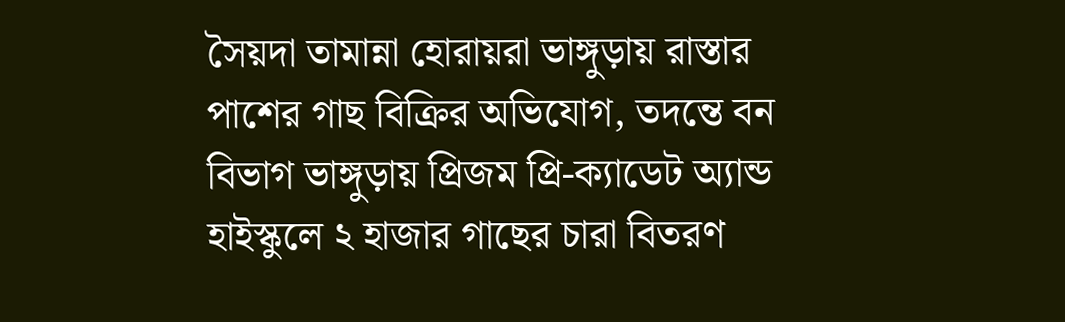সৈয়দা তামান্না হোরায়রা ভাঙ্গুড়ায় রাস্তার পাশের গাছ বিক্রির অভিযোগ, তদন্তে বন বিভাগ ভাঙ্গুড়ায় প্রিজম প্রি-ক্যাডেট অ্যান্ড হাইস্কুলে ২ হাজার গাছের চারা বিতরণ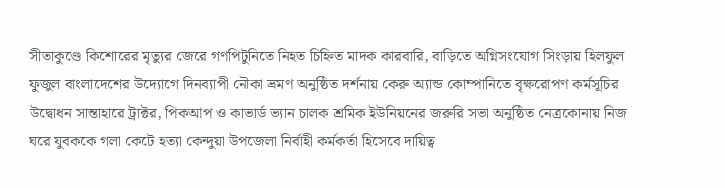সীতাকুণ্ডে কিশোরের মৃত্যুর জেরে গণপিটুনিতে নিহত চিহ্নিত মাদক কারবারি, বাড়িতে অগ্নিসংযোগ সিংড়ায় হিলফুল ফুজুল বাংলাদেশের উদ্যোগে দিনব্যাপী নৌকা ভ্রমণ অনুষ্ঠিত দর্শনায় কেরু অ্যান্ড কোম্পানিতে বৃক্ষরোপণ কর্মসূচির উদ্বোধন সান্তাহারে ট্রাক্টর, পিকআপ ও কাভার্ড ভ্যান চালক শ্রমিক ইউনিয়নের জরুরি সভা অনুষ্ঠিত নেত্রকোনায় নিজ ঘরে যুবককে গলা কেটে হত্যা কেন্দুয়া উপজেলা নির্বাহী কর্মকর্তা হিসেবে দায়িত্ব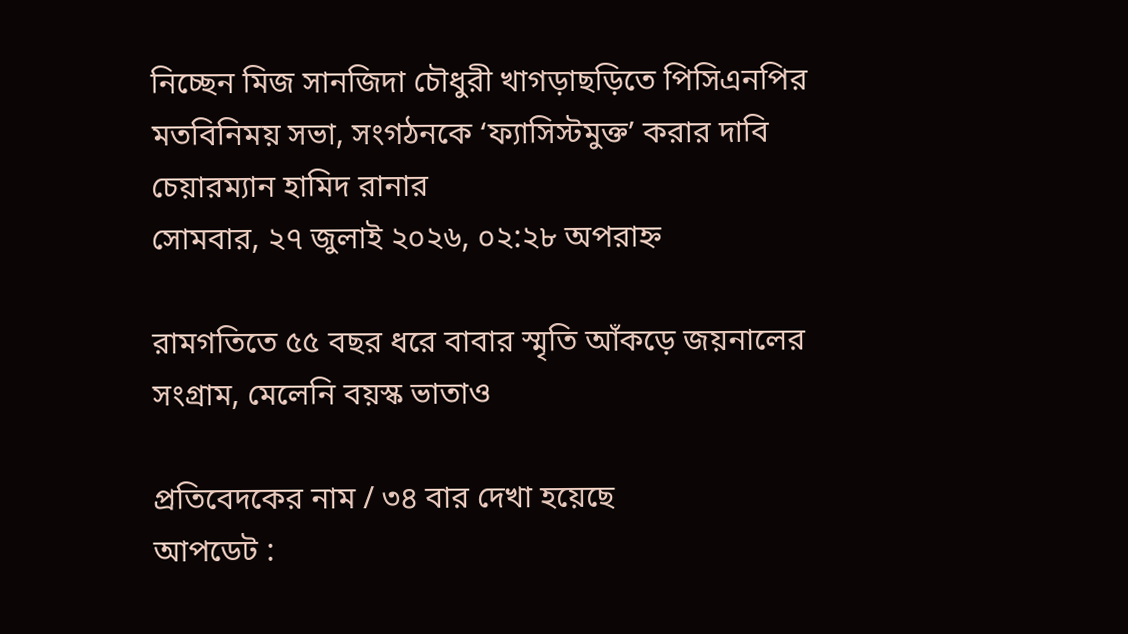নিচ্ছেন মিজ সানজিদা চৌধুরী খাগড়াছড়িতে পিসিএনপির মতবিনিময় সভা, সংগঠনকে ‘ফ্যাসিস্টমুক্ত’ করার দাবি চেয়ারম্যান হামিদ রানার
সোমবার, ২৭ জুলাই ২০২৬, ০২:২৮ অপরাহ্ন

রামগতিতে ৫৫ বছর ধরে বাবার স্মৃতি আঁকড়ে জয়নালের সংগ্রাম, মেলেনি বয়স্ক ভাতাও

প্রতিবেদকের নাম / ৩৪ বার দেখা হয়েছে
আপডেট :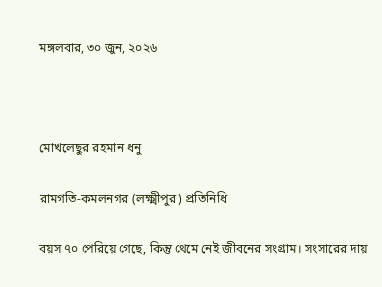মঙ্গলবার, ৩০ জুন, ২০২৬



মোখলেছুর রহমান ধনু

রামগতি-কমলনগর (লক্ষ্মীপুর) প্রতিনিধি

বয়স ৭০ পেরিয়ে গেছে, কিন্তু থেমে নেই জীবনের সংগ্রাম। সংসারের দায়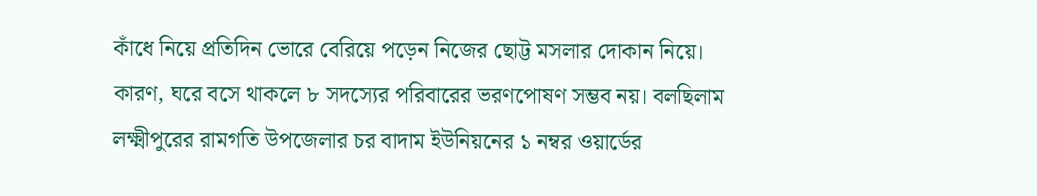কাঁধে নিয়ে প্রতিদিন ভোরে বেরিয়ে পড়েন নিজের ছোট্ট মসলার দোকান নিয়ে। কারণ, ঘরে বসে থাকলে ৮ সদস্যের পরিবারের ভরণপোষণ সম্ভব নয়। বলছিলাম লক্ষ্মীপুরের রামগতি উপজেলার চর বাদাম ইউনিয়নের ১ নম্বর ওয়ার্ডের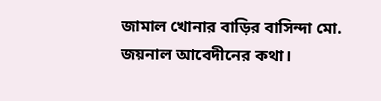জামাল খোনার বাড়ির বাসিন্দা মো. জয়নাল আবেদীনের কথা।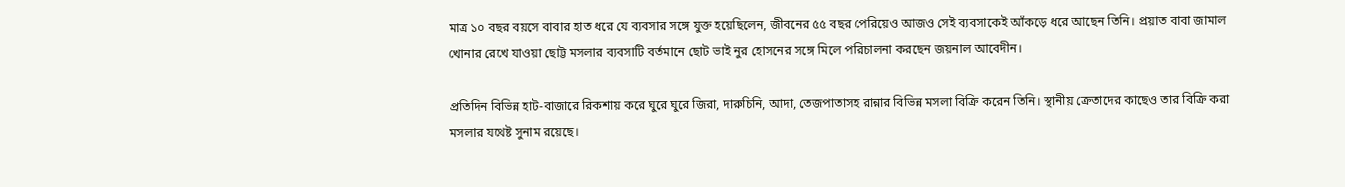মাত্র ১০ বছর বয়সে বাবার হাত ধরে যে ব্যবসার সঙ্গে যুক্ত হয়েছিলেন, জীবনের ৫৫ বছর পেরিয়েও আজও সেই ব্যবসাকেই আঁকড়ে ধরে আছেন তিনি। প্রয়াত বাবা জামাল খোনার রেখে যাওয়া ছোট্ট মসলার ব্যবসাটি বর্তমানে ছোট ভাই নুর হোসনের সঙ্গে মিলে পরিচালনা করছেন জয়নাল আবেদীন।

প্রতিদিন বিভিন্ন হাট-বাজারে রিকশায় করে ঘুরে ঘুরে জিরা, দারুচিনি, আদা, তেজপাতাসহ রান্নার বিভিন্ন মসলা বিক্রি করেন তিনি। স্থানীয় ক্রেতাদের কাছেও তার বিক্রি করা মসলার যথেষ্ট সুনাম রয়েছে।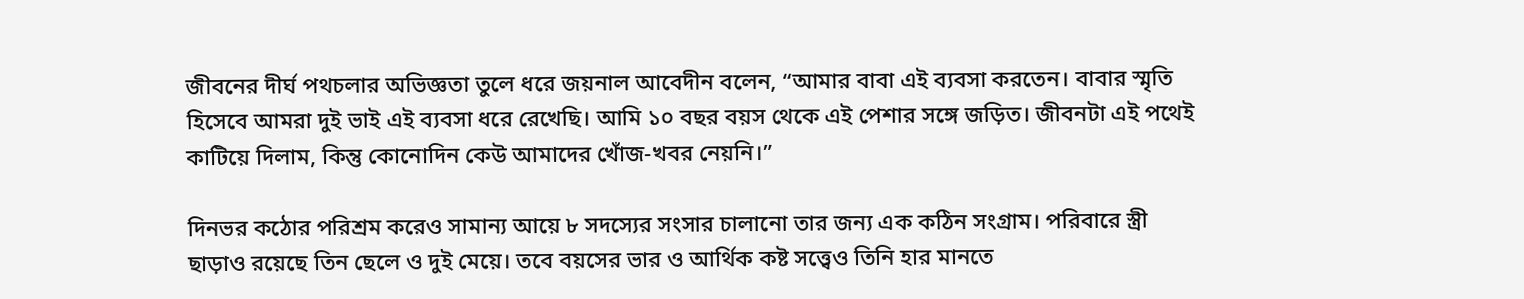জীবনের দীর্ঘ পথচলার অভিজ্ঞতা তুলে ধরে জয়নাল আবেদীন বলেন, “আমার বাবা এই ব্যবসা করতেন। বাবার স্মৃতি হিসেবে আমরা দুই ভাই এই ব্যবসা ধরে রেখেছি। আমি ১০ বছর বয়স থেকে এই পেশার সঙ্গে জড়িত। জীবনটা এই পথেই কাটিয়ে দিলাম, কিন্তু কোনোদিন কেউ আমাদের খোঁজ-খবর নেয়নি।”

দিনভর কঠোর পরিশ্রম করেও সামান্য আয়ে ৮ সদস্যের সংসার চালানো তার জন্য এক কঠিন সংগ্রাম। পরিবারে স্ত্রী ছাড়াও রয়েছে তিন ছেলে ও দুই মেয়ে। তবে বয়সের ভার ও আর্থিক কষ্ট সত্ত্বেও তিনি হার মানতে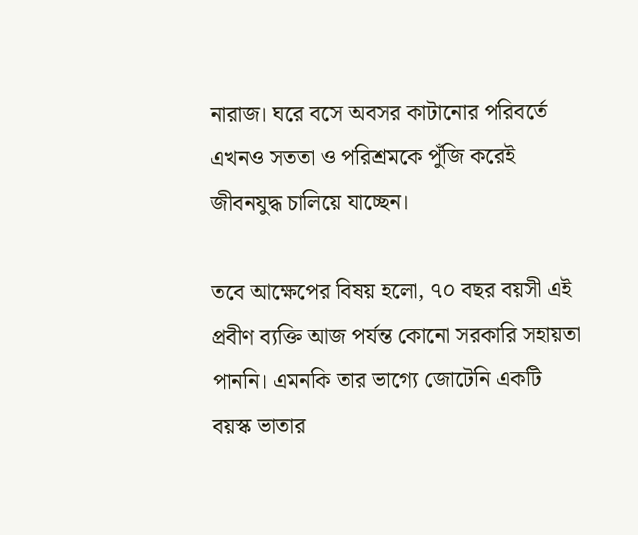নারাজ। ঘরে বসে অবসর কাটানোর পরিবর্তে এখনও সততা ও পরিশ্রমকে পুঁজি করেই জীবনযুদ্ধ চালিয়ে যাচ্ছেন।

তবে আক্ষেপের বিষয় হলো, ৭০ বছর বয়সী এই প্রবীণ ব্যক্তি আজ পর্যন্ত কোনো সরকারি সহায়তা পাননি। এমনকি তার ভাগ্যে জোটেনি একটি বয়স্ক ভাতার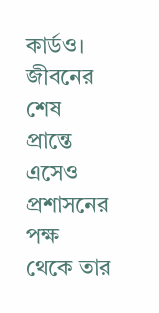কার্ডও। জীবনের শেষ প্রান্তে এসেও প্রশাসনের পক্ষ থেকে তার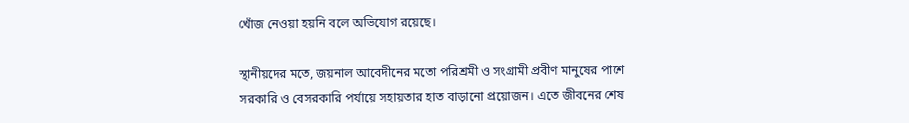খোঁজ নেওয়া হয়নি বলে অভিযোগ রয়েছে।

স্থানীয়দের মতে, জয়নাল আবেদীনের মতো পরিশ্রমী ও সংগ্রামী প্রবীণ মানুষের পাশে সরকারি ও বেসরকারি পর্যায়ে সহায়তার হাত বাড়ানো প্রয়োজন। এতে জীবনের শেষ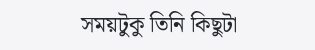সময়টুকু তিনি কিছুটা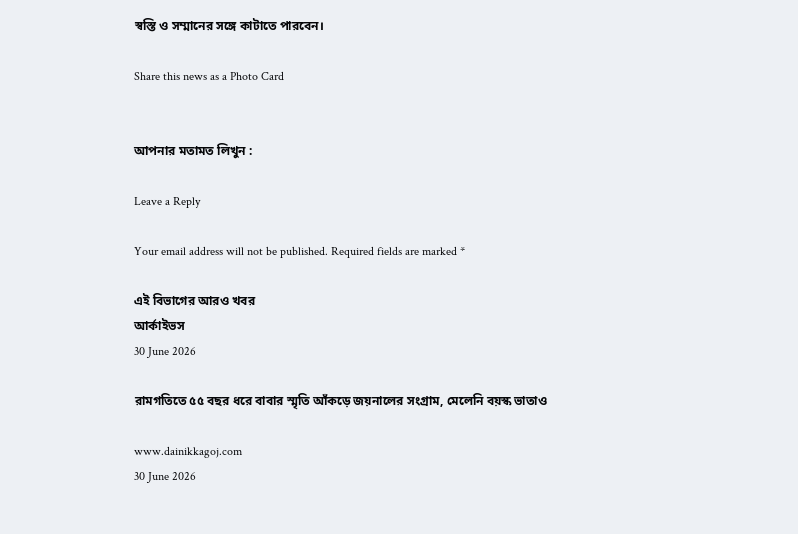স্বস্তি ও সম্মানের সঙ্গে কাটাতে পারবেন।

Share this news as a Photo Card


আপনার মতামত লিখুন :

Leave a Reply

Your email address will not be published. Required fields are marked *

এই বিভাগের আরও খবর
আর্কাইভস
30 June 2026

রামগতিতে ৫৫ বছর ধরে বাবার স্মৃতি আঁকড়ে জয়নালের সংগ্রাম, মেলেনি বয়স্ক ভাতাও

www.dainikkagoj.com
30 June 2026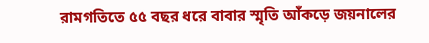রামগতিতে ৫৫ বছর ধরে বাবার স্মৃতি আঁকড়ে জয়নালের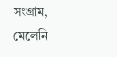সংগ্রাম, মেলেনি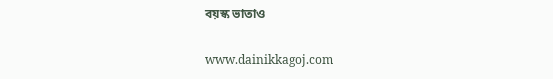বয়স্ক ভাতাও

www.dainikkagoj.com